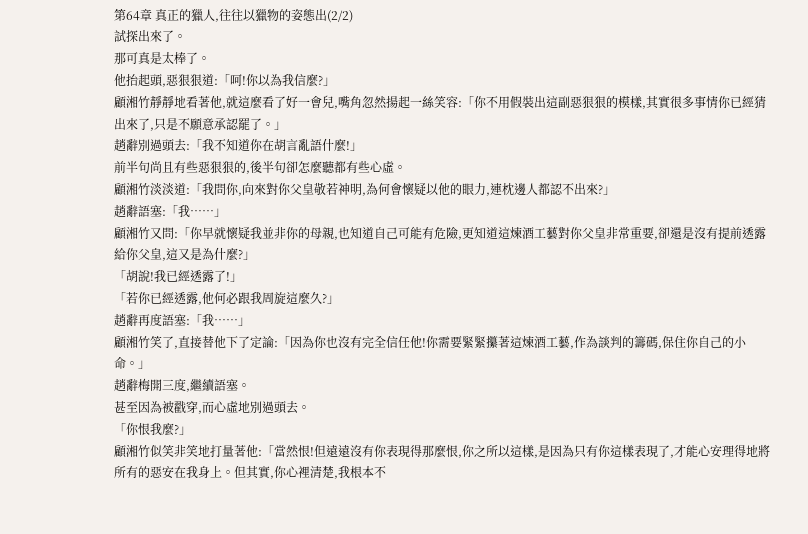第64章 真正的獵人,往往以獵物的姿態出(2/2)
試探出來了。
那可真是太棒了。
他抬起頭,惡狠狠道:「呵!你以為我信麼?」
顧湘竹靜靜地看著他,就這麼看了好一會兒,嘴角忽然揚起一絲笑容:「你不用假裝出這副惡狠狠的模樣,其實很多事情你已經猜出來了,只是不願意承認罷了。」
趙辭別過頭去:「我不知道你在胡言亂語什麼!」
前半句尚且有些惡狠狠的,後半句卻怎麼聽都有些心虛。
顧湘竹淡淡道:「我問你,向來對你父皇敬若神明,為何會懷疑以他的眼力,連枕邊人都認不出來?」
趙辭語塞:「我……」
顧湘竹又問:「你早就懷疑我並非你的母親,也知道自己可能有危險,更知道這煉酒工藝對你父皇非常重要,卻還是沒有提前透露給你父皇,這又是為什麼?」
「胡說!我已經透露了!」
「若你已經透露,他何必跟我周旋這麼久?」
趙辭再度語塞:「我……」
顧湘竹笑了,直接替他下了定論:「因為你也沒有完全信任他!你需要緊緊攥著這煉酒工藝,作為談判的籌碼,保住你自己的小命。」
趙辭梅開三度,繼續語塞。
甚至因為被戳穿,而心虛地別過頭去。
「你恨我麼?」
顧湘竹似笑非笑地打量著他:「當然恨!但遠遠沒有你表現得那麼恨,你之所以這樣,是因為只有你這樣表現了,才能心安理得地將所有的惡安在我身上。但其實,你心裡清楚,我根本不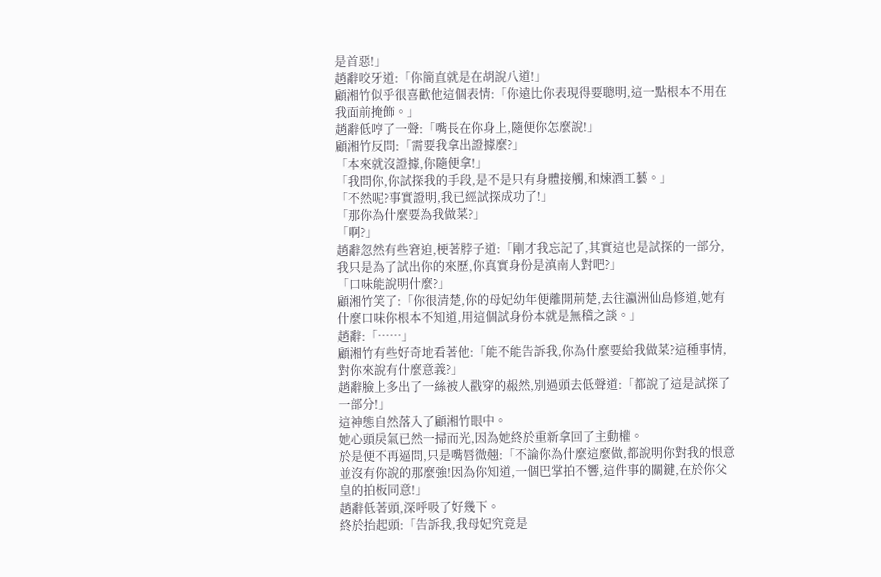是首惡!」
趙辭咬牙道:「你簡直就是在胡說八道!」
顧湘竹似乎很喜歡他這個表情:「你遠比你表現得要聰明,這一點根本不用在我面前掩飾。」
趙辭低哼了一聲:「嘴長在你身上,隨便你怎麼說!」
顧湘竹反問:「需要我拿出證據麼?」
「本來就沒證據,你隨便拿!」
「我問你,你試探我的手段,是不是只有身體接觸,和煉酒工藝。」
「不然呢?事實證明,我已經試探成功了!」
「那你為什麼要為我做菜?」
「啊?」
趙辭忽然有些窘迫,梗著脖子道:「剛才我忘記了,其實這也是試探的一部分,我只是為了試出你的來歷,你真實身份是滇南人對吧?」
「口味能說明什麼?」
顧湘竹笑了:「你很清楚,你的母妃幼年便離開荊楚,去往瀛洲仙島修道,她有什麼口味你根本不知道,用這個試身份本就是無稽之談。」
趙辭:「……」
顧湘竹有些好奇地看著他:「能不能告訴我,你為什麼要給我做菜?這種事情,對你來說有什麼意義?」
趙辭臉上多出了一絲被人戳穿的赧然,別過頭去低聲道:「都說了這是試探了一部分!」
這神態自然落入了顧湘竹眼中。
她心頭戾氣已然一掃而光,因為她終於重新拿回了主動權。
於是便不再逼問,只是嘴唇微翹:「不論你為什麼這麼做,都說明你對我的恨意並沒有你說的那麼強!因為你知道,一個巴掌拍不響,這件事的關鍵,在於你父皇的拍板同意!」
趙辭低著頭,深呼吸了好幾下。
終於抬起頭:「告訴我,我母妃究竟是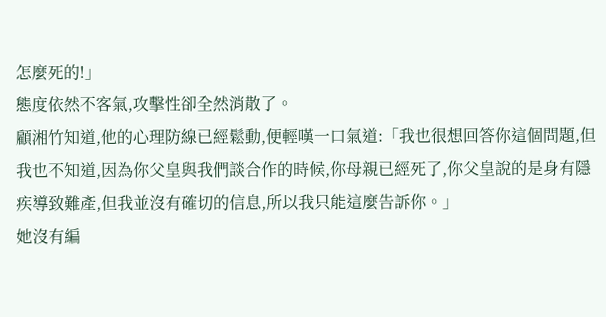怎麼死的!」
態度依然不客氣,攻擊性卻全然消散了。
顧湘竹知道,他的心理防線已經鬆動,便輕嘆一口氣道:「我也很想回答你這個問題,但我也不知道,因為你父皇與我們談合作的時候,你母親已經死了,你父皇說的是身有隱疾導致難產,但我並沒有確切的信息,所以我只能這麼告訴你。」
她沒有編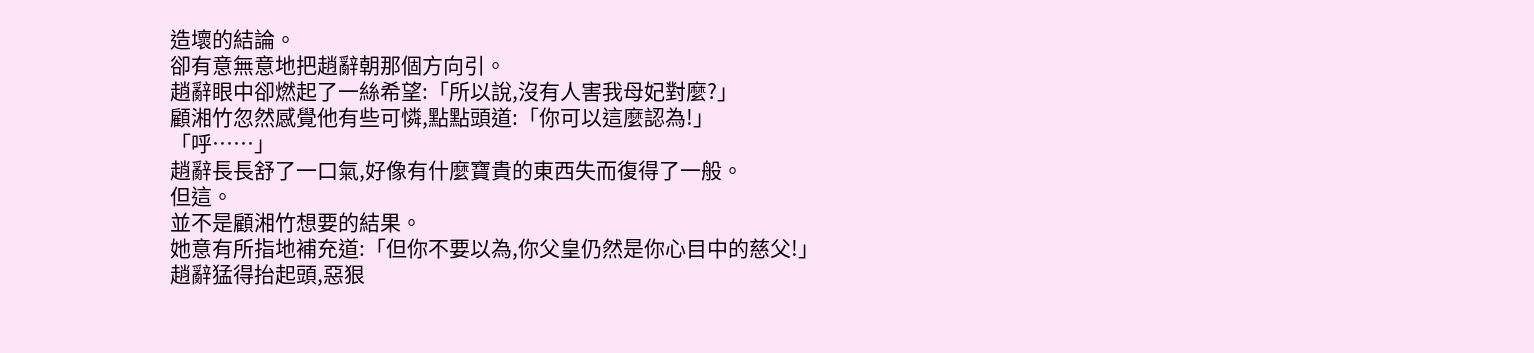造壞的結論。
卻有意無意地把趙辭朝那個方向引。
趙辭眼中卻燃起了一絲希望:「所以說,沒有人害我母妃對麼?」
顧湘竹忽然感覺他有些可憐,點點頭道:「你可以這麼認為!」
「呼……」
趙辭長長舒了一口氣,好像有什麼寶貴的東西失而復得了一般。
但這。
並不是顧湘竹想要的結果。
她意有所指地補充道:「但你不要以為,你父皇仍然是你心目中的慈父!」
趙辭猛得抬起頭,惡狠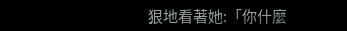狠地看著她:「你什麼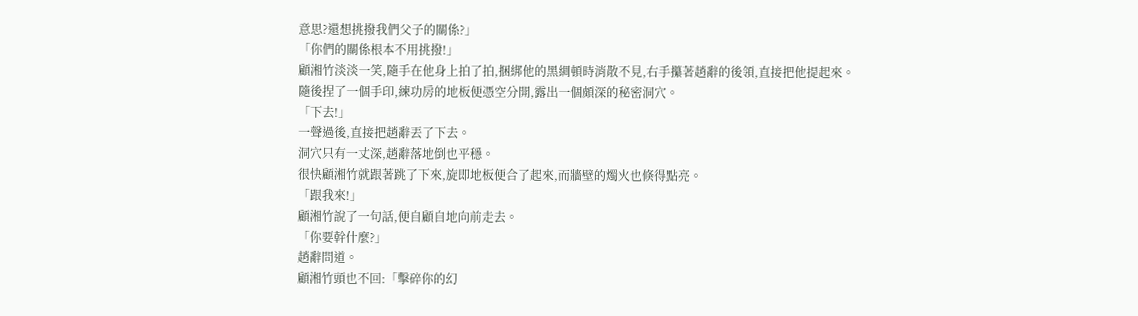意思?還想挑撥我們父子的關係?」
「你們的關係根本不用挑撥!」
顧湘竹淡淡一笑,隨手在他身上拍了拍,捆綁他的黑綢頓時消散不見,右手攥著趙辭的後領,直接把他提起來。
隨後捏了一個手印,練功房的地板便憑空分開,露出一個頗深的秘密洞穴。
「下去!」
一聲過後,直接把趙辭丟了下去。
洞穴只有一丈深,趙辭落地倒也平穩。
很快顧湘竹就跟著跳了下來,旋即地板便合了起來,而牆壁的燭火也倏得點亮。
「跟我來!」
顧湘竹說了一句話,便自顧自地向前走去。
「你要幹什麼?」
趙辭問道。
顧湘竹頭也不回:「擊碎你的幻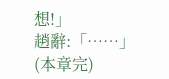想!」
趙辭:「……」
(本章完)